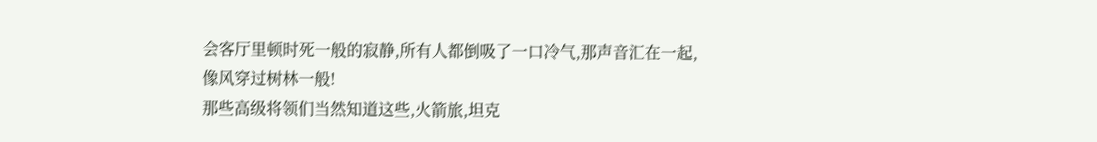会客厅里顿时死一般的寂静,所有人都倒吸了一口冷气,那声音汇在一起,像风穿过树林一般!
那些高级将领们当然知道这些,火箭旅,坦克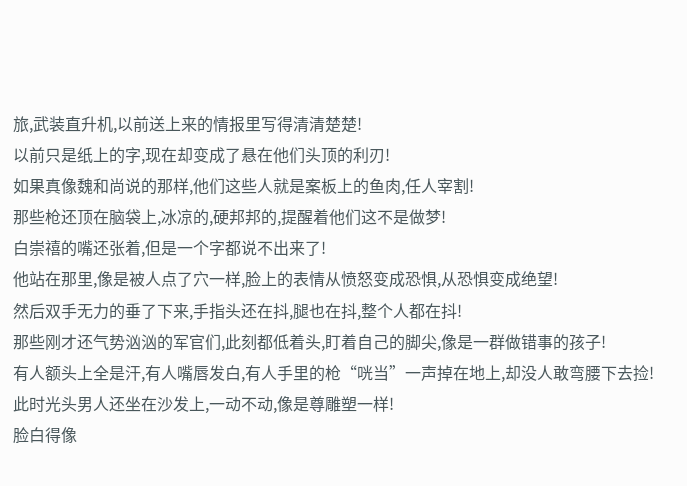旅,武装直升机,以前送上来的情报里写得清清楚楚!
以前只是纸上的字,现在却变成了悬在他们头顶的利刃!
如果真像魏和尚说的那样,他们这些人就是案板上的鱼肉,任人宰割!
那些枪还顶在脑袋上,冰凉的,硬邦邦的,提醒着他们这不是做梦!
白崇禧的嘴还张着,但是一个字都说不出来了!
他站在那里,像是被人点了穴一样,脸上的表情从愤怒变成恐惧,从恐惧变成绝望!
然后双手无力的垂了下来,手指头还在抖,腿也在抖,整个人都在抖!
那些刚才还气势汹汹的军官们,此刻都低着头,盯着自己的脚尖,像是一群做错事的孩子!
有人额头上全是汗,有人嘴唇发白,有人手里的枪“咣当”一声掉在地上,却没人敢弯腰下去捡!
此时光头男人还坐在沙发上,一动不动,像是尊雕塑一样!
脸白得像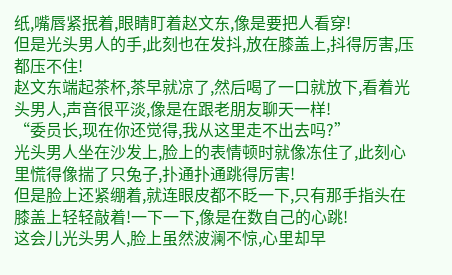纸,嘴唇紧抿着,眼睛盯着赵文东,像是要把人看穿!
但是光头男人的手,此刻也在发抖,放在膝盖上,抖得厉害,压都压不住!
赵文东端起茶杯,茶早就凉了,然后喝了一口就放下,看着光头男人,声音很平淡,像是在跟老朋友聊天一样!
“委员长,现在你还觉得,我从这里走不出去吗?”
光头男人坐在沙发上,脸上的表情顿时就像冻住了,此刻心里慌得像揣了只兔子,扑通扑通跳得厉害!
但是脸上还紧绷着,就连眼皮都不眨一下,只有那手指头在膝盖上轻轻敲着!一下一下,像是在数自己的心跳!
这会儿光头男人,脸上虽然波澜不惊,心里却早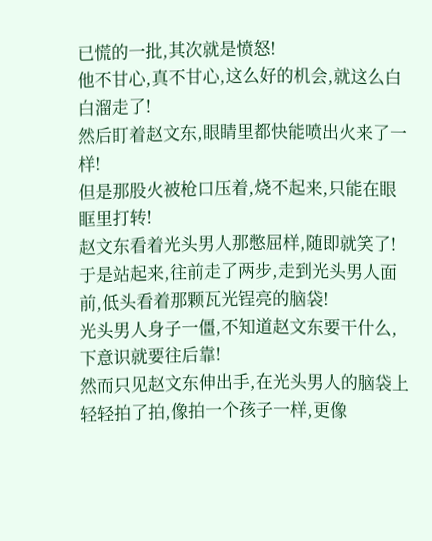已慌的一批,其次就是愤怒!
他不甘心,真不甘心,这么好的机会,就这么白白溜走了!
然后盯着赵文东,眼睛里都快能喷出火来了一样!
但是那股火被枪口压着,烧不起来,只能在眼眶里打转!
赵文东看着光头男人那憋屈样,随即就笑了!
于是站起来,往前走了两步,走到光头男人面前,低头看着那颗瓦光锃亮的脑袋!
光头男人身子一僵,不知道赵文东要干什么,下意识就要往后靠!
然而只见赵文东伸出手,在光头男人的脑袋上轻轻拍了拍,像拍一个孩子一样,更像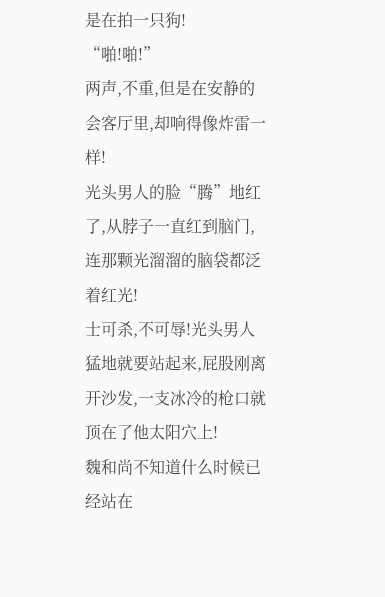是在拍一只狗!
“啪!啪!”
两声,不重,但是在安静的会客厅里,却响得像炸雷一样!
光头男人的脸“腾”地红了,从脖子一直红到脑门,连那颗光溜溜的脑袋都泛着红光!
士可杀,不可辱!光头男人猛地就要站起来,屁股刚离开沙发,一支冰冷的枪口就顶在了他太阳穴上!
魏和尚不知道什么时候已经站在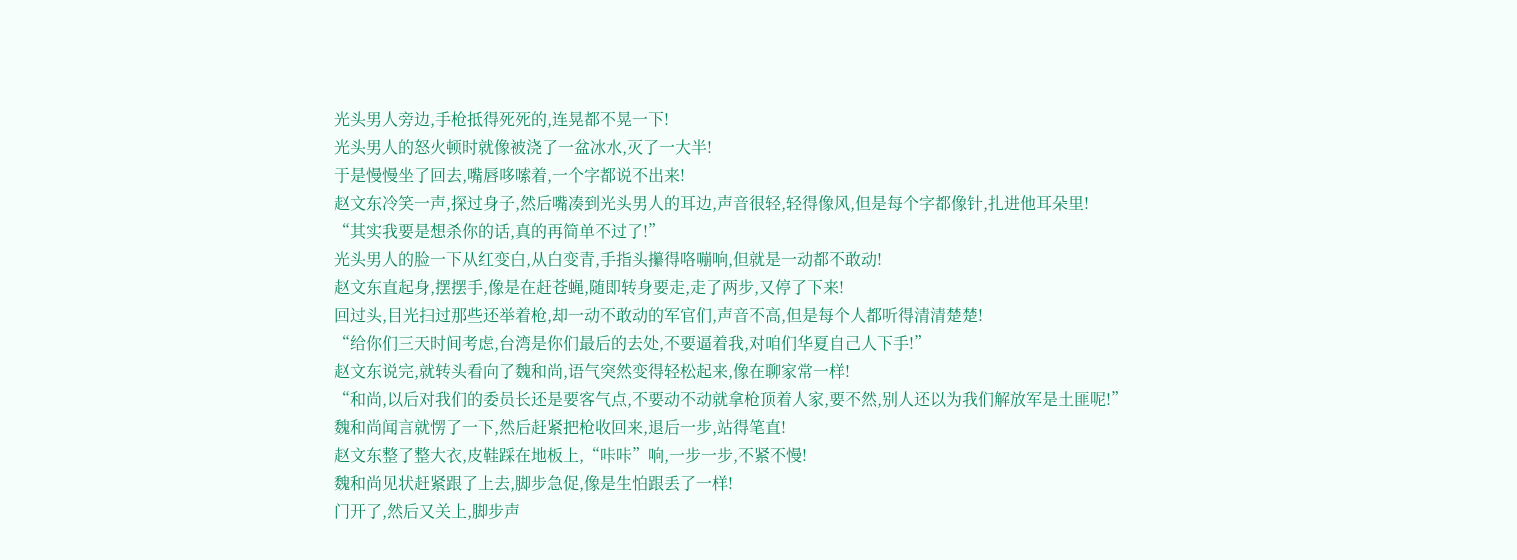光头男人旁边,手枪抵得死死的,连晃都不晃一下!
光头男人的怒火顿时就像被浇了一盆冰水,灭了一大半!
于是慢慢坐了回去,嘴唇哆嗦着,一个字都说不出来!
赵文东冷笑一声,探过身子,然后嘴凑到光头男人的耳边,声音很轻,轻得像风,但是每个字都像针,扎进他耳朵里!
“其实我要是想杀你的话,真的再简单不过了!”
光头男人的脸一下从红变白,从白变青,手指头攥得咯嘣响,但就是一动都不敢动!
赵文东直起身,摆摆手,像是在赶苍蝇,随即转身要走,走了两步,又停了下来!
回过头,目光扫过那些还举着枪,却一动不敢动的军官们,声音不高,但是每个人都听得清清楚楚!
“给你们三天时间考虑,台湾是你们最后的去处,不要逼着我,对咱们华夏自己人下手!”
赵文东说完,就转头看向了魏和尚,语气突然变得轻松起来,像在聊家常一样!
“和尚,以后对我们的委员长还是要客气点,不要动不动就拿枪顶着人家,要不然,别人还以为我们解放军是土匪呢!”
魏和尚闻言就愣了一下,然后赶紧把枪收回来,退后一步,站得笔直!
赵文东整了整大衣,皮鞋踩在地板上,“咔咔”响,一步一步,不紧不慢!
魏和尚见状赶紧跟了上去,脚步急促,像是生怕跟丢了一样!
门开了,然后又关上,脚步声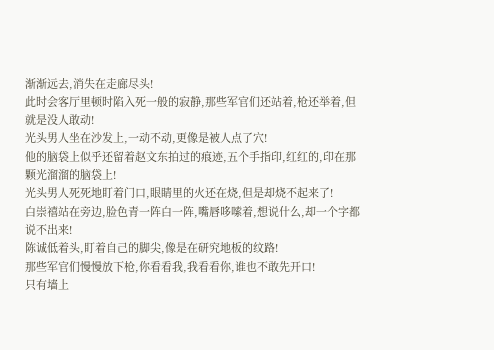渐渐远去,消失在走廊尽头!
此时会客厅里顿时陷入死一般的寂静,那些军官们还站着,枪还举着,但就是没人敢动!
光头男人坐在沙发上,一动不动,更像是被人点了穴!
他的脑袋上似乎还留着赵文东拍过的痕迹,五个手指印,红红的,印在那颗光溜溜的脑袋上!
光头男人死死地盯着门口,眼睛里的火还在烧,但是却烧不起来了!
白崇禧站在旁边,脸色青一阵白一阵,嘴唇哆嗦着,想说什么,却一个字都说不出来!
陈诚低着头,盯着自己的脚尖,像是在研究地板的纹路!
那些军官们慢慢放下枪,你看看我,我看看你,谁也不敢先开口!
只有墙上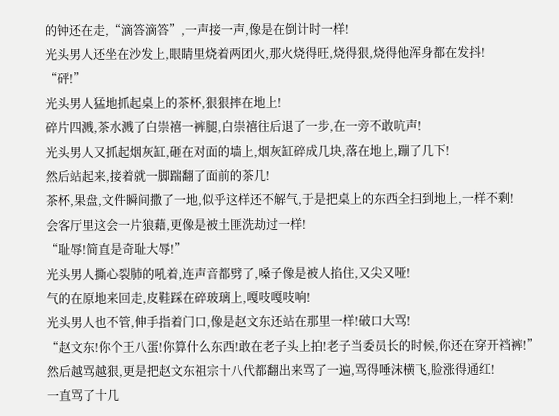的钟还在走,“滴答滴答”,一声接一声,像是在倒计时一样!
光头男人还坐在沙发上,眼睛里烧着两团火,那火烧得旺,烧得狠,烧得他浑身都在发抖!
“砰!”
光头男人猛地抓起桌上的茶杯,狠狠摔在地上!
碎片四溅,茶水溅了白崇禧一裤腿,白崇禧往后退了一步,在一旁不敢吭声!
光头男人又抓起烟灰缸,砸在对面的墙上,烟灰缸碎成几块,落在地上,蹦了几下!
然后站起来,接着就一脚踹翻了面前的茶几!
茶杯,果盘,文件瞬间撒了一地,似乎这样还不解气,于是把桌上的东西全扫到地上,一样不剩!
会客厅里这会一片狼藉,更像是被土匪洗劫过一样!
“耻辱!简直是奇耻大辱!”
光头男人撕心裂肺的吼着,连声音都劈了,嗓子像是被人掐住,又尖又哑!
气的在原地来回走,皮鞋踩在碎玻璃上,嘎吱嘎吱响!
光头男人也不管,伸手指着门口,像是赵文东还站在那里一样!破口大骂!
“赵文东!你个王八蛋!你算什么东西!敢在老子头上拍!老子当委员长的时候,你还在穿开裆裤!”
然后越骂越狠,更是把赵文东祖宗十八代都翻出来骂了一遍,骂得唾沫横飞,脸涨得通红!
一直骂了十几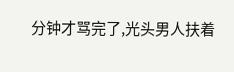分钟才骂完了,光头男人扶着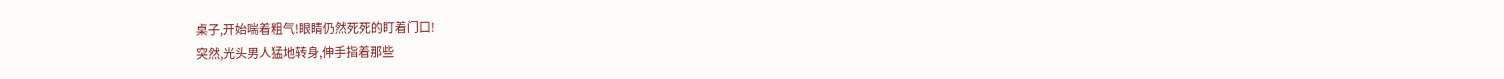桌子,开始喘着粗气!眼睛仍然死死的盯着门口!
突然,光头男人猛地转身,伸手指着那些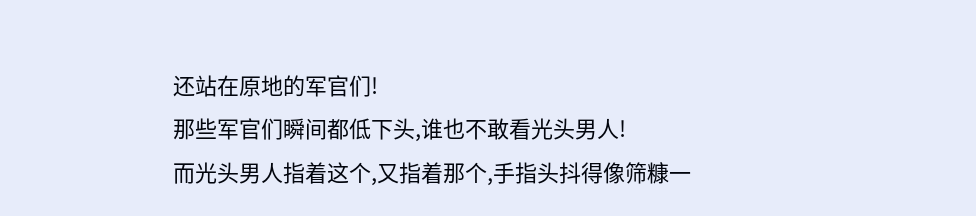还站在原地的军官们!
那些军官们瞬间都低下头,谁也不敢看光头男人!
而光头男人指着这个,又指着那个,手指头抖得像筛糠一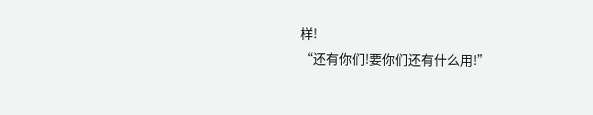样!
“还有你们!要你们还有什么用!”